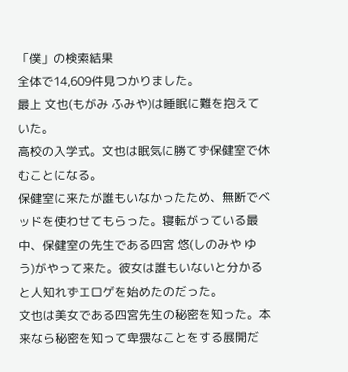「僕」の検索結果
全体で14,609件見つかりました。
最上 文也(もがみ ふみや)は睡眠に難を抱えていた。
高校の入学式。文也は眠気に勝てず保健室で休むことになる。
保健室に来たが誰もいなかったため、無断でベッドを使わせてもらった。寝転がっている最中、保健室の先生である四宮 悠(しのみや ゆう)がやって来た。彼女は誰もいないと分かると人知れずエロゲを始めたのだった。
文也は美女である四宮先生の秘密を知った。本来なら秘密を知って卑猥なことをする展開だ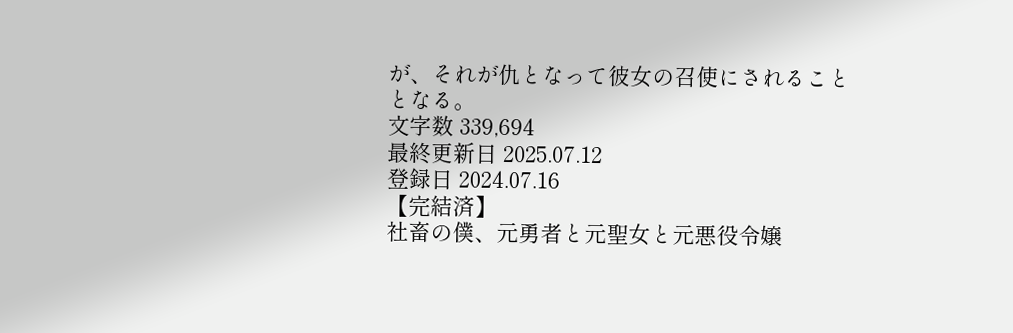が、それが仇となって彼女の召使にされることとなる。
文字数 339,694
最終更新日 2025.07.12
登録日 2024.07.16
【完結済】
社畜の僕、元勇者と元聖女と元悪役令嬢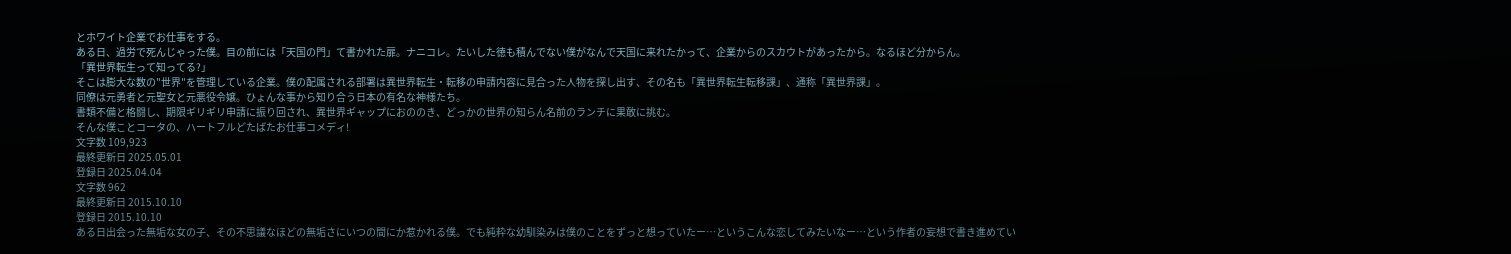とホワイト企業でお仕事をする。
ある日、過労で死んじゃった僕。目の前には「天国の門」て書かれた扉。ナニコレ。たいした徳も積んでない僕がなんで天国に来れたかって、企業からのスカウトがあったから。なるほど分からん。
「異世界転生って知ってる?」
そこは膨大な数の"世界"を管理している企業。僕の配属される部署は異世界転生・転移の申請内容に見合った人物を探し出す、その名も「異世界転生転移課」、通称「異世界課」。
同僚は元勇者と元聖女と元悪役令嬢。ひょんな事から知り合う日本の有名な神様たち。
書類不備と格闘し、期限ギリギリ申請に振り回され、異世界ギャップにおののき、どっかの世界の知らん名前のランチに果敢に挑む。
そんな僕ことコータの、ハートフルどたばたお仕事コメディ!
文字数 109,923
最終更新日 2025.05.01
登録日 2025.04.04
文字数 962
最終更新日 2015.10.10
登録日 2015.10.10
ある日出会った無垢な女の子、その不思議なほどの無垢さにいつの間にか惹かれる僕。でも純粋な幼馴染みは僕のことをずっと想っていたー…というこんな恋してみたいなー…という作者の妄想で書き進めてい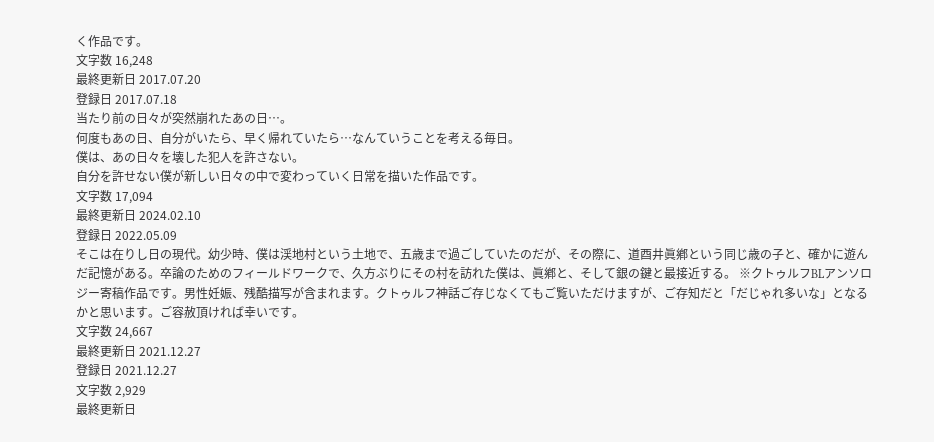く作品です。
文字数 16,248
最終更新日 2017.07.20
登録日 2017.07.18
当たり前の日々が突然崩れたあの日…。
何度もあの日、自分がいたら、早く帰れていたら…なんていうことを考える毎日。
僕は、あの日々を壊した犯人を許さない。
自分を許せない僕が新しい日々の中で変わっていく日常を描いた作品です。
文字数 17,094
最終更新日 2024.02.10
登録日 2022.05.09
そこは在りし日の現代。幼少時、僕は渓地村という土地で、五歳まで過ごしていたのだが、その際に、道酉井眞鄕という同じ歳の子と、確かに遊んだ記憶がある。卒論のためのフィールドワークで、久方ぶりにその村を訪れた僕は、眞鄕と、そして銀の鍵と最接近する。 ※クトゥルフBLアンソロジー寄稿作品です。男性妊娠、残酷描写が含まれます。クトゥルフ神話ご存じなくてもご覧いただけますが、ご存知だと「だじゃれ多いな」となるかと思います。ご容赦頂ければ幸いです。
文字数 24,667
最終更新日 2021.12.27
登録日 2021.12.27
文字数 2,929
最終更新日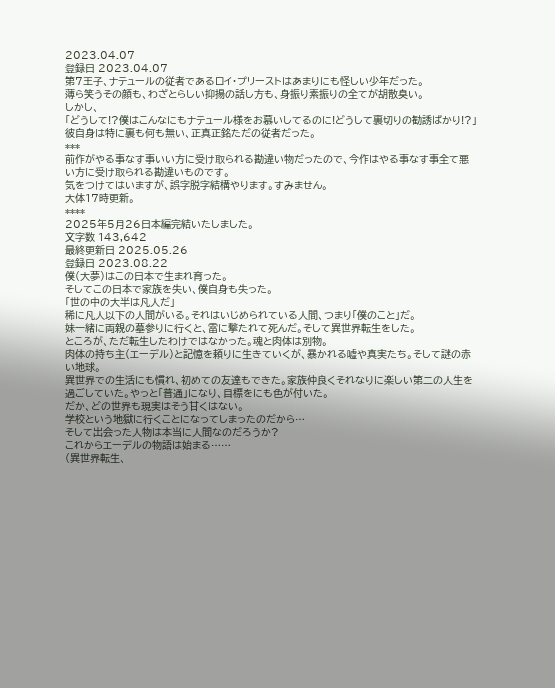2023.04.07
登録日 2023.04.07
第7王子、ナテュールの従者であるロイ・プリーストはあまりにも怪しい少年だった。
薄ら笑うその顔も、わざとらしい抑揚の話し方も、身振り素振りの全てが胡散臭い。
しかし、
「どうして!?僕はこんなにもナテュール様をお慕いしてるのに!どうして裏切りの勧誘ばかり!?」
彼自身は特に裏も何も無い、正真正銘ただの従者だった。
***
前作がやる事なす事いい方に受け取られる勘違い物だったので、今作はやる事なす事全て悪い方に受け取られる勘違いものです。
気をつけてはいますが、誤字脱字結構やります。すみません。
大体17時更新。
****
2025年5月26日本編完結いたしました。
文字数 143,642
最終更新日 2025.05.26
登録日 2023.08.22
僕(大夢)はこの日本で生まれ育った。
そしてこの日本で家族を失い、僕自身も失った。
「世の中の大半は凡人だ」
稀に凡人以下の人間がいる。それはいじめられている人間、つまり「僕のこと」だ。
妹一緒に両親の墓参りに行くと、雷に撃たれて死んだ。そして異世界転生をした。
ところが、ただ転生したわけではなかった。魂と肉体は別物。
肉体の持ち主(エーデル)と記憶を頼りに生きていくが、暴かれる嘘や真実たち。そして謎の赤い地球。
異世界での生活にも慣れ、初めての友達もできた。家族仲良くそれなりに楽しい第二の人生を過ごしていた。やっと「普通」になり、目標をにも色が付いた。
だか、どの世界も現実はそう甘くはない。
学校という地獄に行くことになってしまったのだから…
そして出会った人物は本当に人間なのだろうか?
これからエーデルの物語は始まる……
(異世界転生、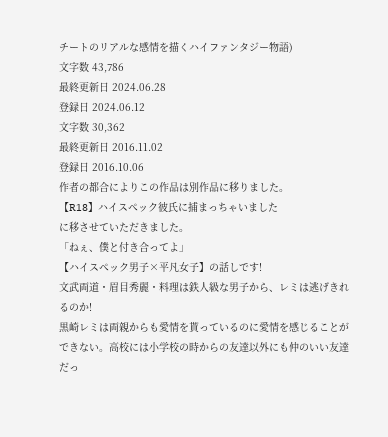チートのリアルな感情を描くハイファンタジー物語)
文字数 43,786
最終更新日 2024.06.28
登録日 2024.06.12
文字数 30,362
最終更新日 2016.11.02
登録日 2016.10.06
作者の都合によりこの作品は別作品に移りました。
【R18】ハイスペック彼氏に捕まっちゃいました
に移させていただきました。
「ねぇ、僕と付き合ってよ」
【ハイスペック男子×平凡女子】の話しです!
文武両道・眉目秀麗・料理は鉄人級な男子から、レミは逃げきれるのか!
黒崎レミは両親からも愛情を貰っているのに愛情を感じることができない。高校には小学校の時からの友達以外にも仲のいい友達だっ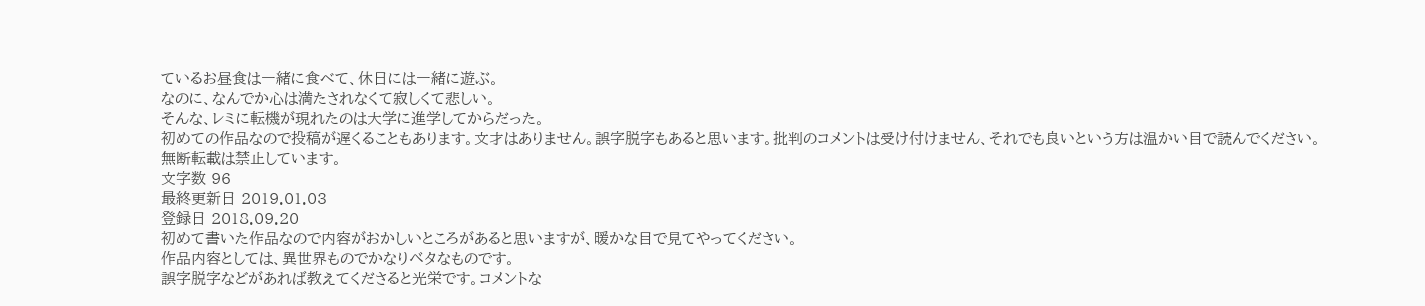ているお昼食は一緒に食べて、休日には一緒に遊ぶ。
なのに、なんでか心は満たされなくて寂しくて悲しい。
そんな、レミに転機が現れたのは大学に進学してからだった。
初めての作品なので投稿が遅くることもあります。文才はありません。誤字脱字もあると思います。批判のコメントは受け付けません、それでも良いという方は温かい目で読んでください。
無断転載は禁止しています。
文字数 96
最終更新日 2019.01.03
登録日 2018.09.20
初めて書いた作品なので内容がおかしいところがあると思いますが、暖かな目で見てやってください。
作品内容としては、異世界ものでかなりベタなものです。
誤字脱字などがあれば教えてくださると光栄です。コメントな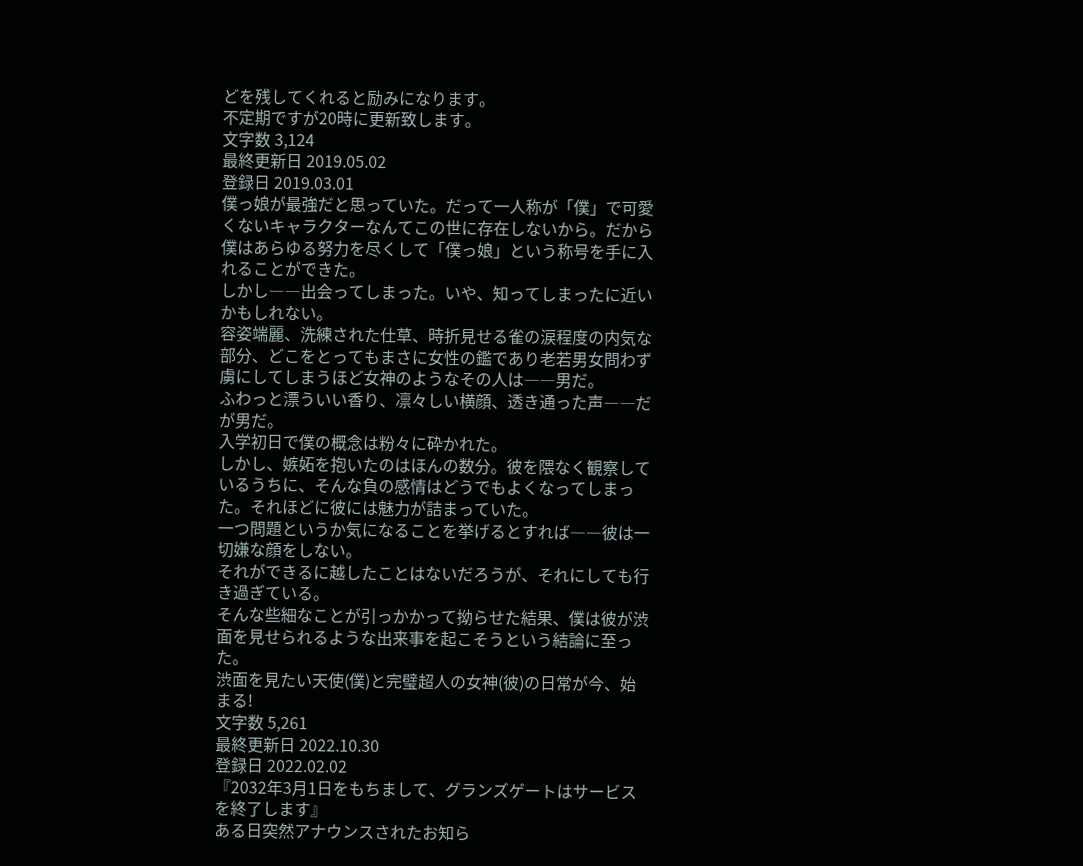どを残してくれると励みになります。
不定期ですが20時に更新致します。
文字数 3,124
最終更新日 2019.05.02
登録日 2019.03.01
僕っ娘が最強だと思っていた。だって一人称が「僕」で可愛くないキャラクターなんてこの世に存在しないから。だから僕はあらゆる努力を尽くして「僕っ娘」という称号を手に入れることができた。
しかし――出会ってしまった。いや、知ってしまったに近いかもしれない。
容姿端麗、洗練された仕草、時折見せる雀の涙程度の内気な部分、どこをとってもまさに女性の鑑であり老若男女問わず虜にしてしまうほど女神のようなその人は――男だ。
ふわっと漂ういい香り、凛々しい横顔、透き通った声――だが男だ。
入学初日で僕の概念は粉々に砕かれた。
しかし、嫉妬を抱いたのはほんの数分。彼を隈なく観察しているうちに、そんな負の感情はどうでもよくなってしまった。それほどに彼には魅力が詰まっていた。
一つ問題というか気になることを挙げるとすれば――彼は一切嫌な顔をしない。
それができるに越したことはないだろうが、それにしても行き過ぎている。
そんな些細なことが引っかかって拗らせた結果、僕は彼が渋面を見せられるような出来事を起こそうという結論に至った。
渋面を見たい天使(僕)と完璧超人の女神(彼)の日常が今、始まる!
文字数 5,261
最終更新日 2022.10.30
登録日 2022.02.02
『2032年3月1日をもちまして、グランズゲートはサービスを終了します』
ある日突然アナウンスされたお知ら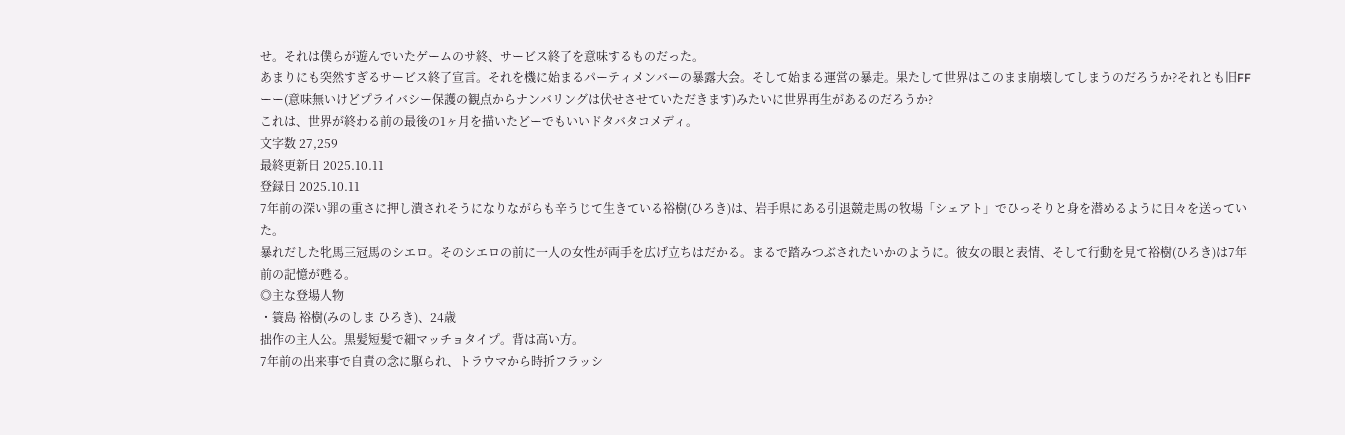せ。それは僕らが遊んでいたゲームのサ終、サービス終了を意味するものだった。
あまりにも突然すぎるサービス終了宣言。それを機に始まるパーティメンバーの暴露大会。そして始まる運営の暴走。果たして世界はこのまま崩壊してしまうのだろうか?それとも旧FFーー(意味無いけどプライバシー保護の観点からナンバリングは伏せさせていただきます)みたいに世界再生があるのだろうか?
これは、世界が終わる前の最後の1ヶ月を描いたどーでもいいドタバタコメディ。
文字数 27,259
最終更新日 2025.10.11
登録日 2025.10.11
7年前の深い罪の重さに押し潰されそうになりながらも辛うじて生きている裕樹(ひろき)は、岩手県にある引退競走馬の牧場「シェアト」でひっそりと身を潜めるように日々を送っていた。
暴れだした牝馬三冠馬のシエロ。そのシエロの前に一人の女性が両手を広げ立ちはだかる。まるで踏みつぶされたいかのように。彼女の眼と表情、そして行動を見て裕樹(ひろき)は7年前の記憶が甦る。
◎主な登場人物
・簑島 裕樹(みのしま ひろき)、24歳
拙作の主人公。黒髪短髪で細マッチョタイプ。背は高い方。
7年前の出来事で自責の念に駆られ、トラウマから時折フラッシ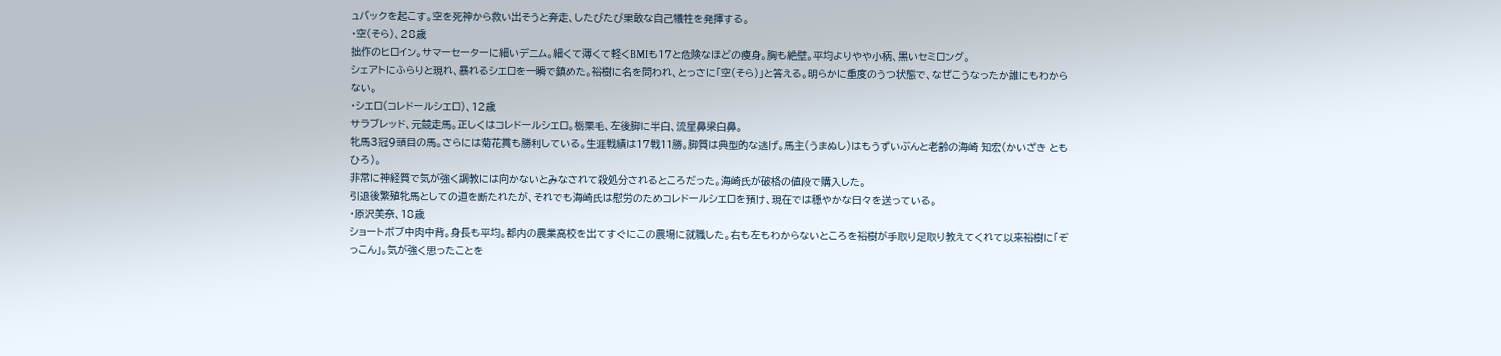ュバックを起こす。空を死神から救い出そうと奔走、したびたび果敢な自己犠牲を発揮する。
・空(そら)、28歳
拙作のヒロイン。サマーセーターに細いデニム。細くて薄くて軽くBMIも17と危険なほどの痩身。胸も絶壁。平均よりやや小柄、黒いセミロング。
シェアトにふらりと現れ、暴れるシエロを一瞬で鎮めた。裕樹に名を問われ、とっさに「空(そら)」と答える。明らかに重度のうつ状態で、なぜこうなったか誰にもわからない。
・シエロ(コレドールシエロ)、12歳
サラブレッド、元競走馬。正しくはコレドールシエロ。栃栗毛、左後脚に半白、流星鼻梁白鼻。
牝馬3冠9頭目の馬。さらには菊花賞も勝利している。生涯戦績は17戦11勝。脚質は典型的な逃げ。馬主(うまぬし)はもうずいぶんと老齢の海崎 知宏(かいざき ともひろ)。
非常に神経質で気が強く調教には向かないとみなされて殺処分されるところだった。海崎氏が破格の値段で購入した。
引退後繁殖牝馬としての道を断たれたが、それでも海崎氏は慰労のためコレドールシエロを預け、現在では穏やかな日々を送っている。
・原沢美奈、18歳
ショートボブ中肉中背。身長も平均。都内の農業高校を出てすぐにこの農場に就職した。右も左もわからないところを裕樹が手取り足取り教えてくれて以来裕樹に「ぞっこん」。気が強く思ったことを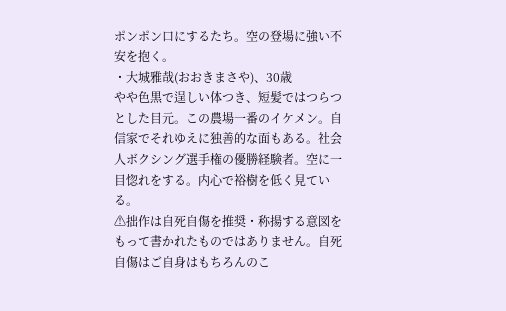ポンポン口にするたち。空の登場に強い不安を抱く。
・大城雅哉(おおきまさや)、30歳
やや色黒で逞しい体つき、短髪ではつらつとした目元。この農場一番のイケメン。自信家でそれゆえに独善的な面もある。社会人ボクシング選手権の優勝経験者。空に一目惚れをする。内心で裕樹を低く見ている。
⚠拙作は自死自傷を推奨・称揚する意図をもって書かれたものではありません。自死自傷はご自身はもちろんのこ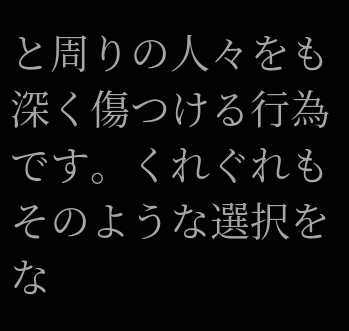と周りの人々をも深く傷つける行為です。くれぐれもそのような選択をな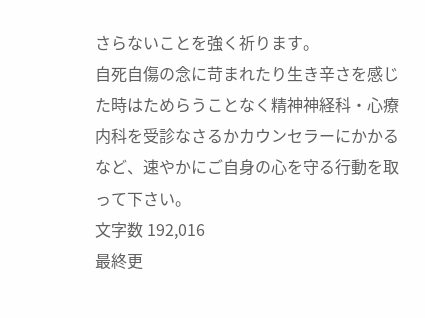さらないことを強く祈ります。
自死自傷の念に苛まれたり生き辛さを感じた時はためらうことなく精神神経科・心療内科を受診なさるかカウンセラーにかかるなど、速やかにご自身の心を守る行動を取って下さい。
文字数 192,016
最終更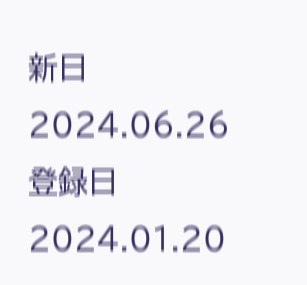新日 2024.06.26
登録日 2024.01.20